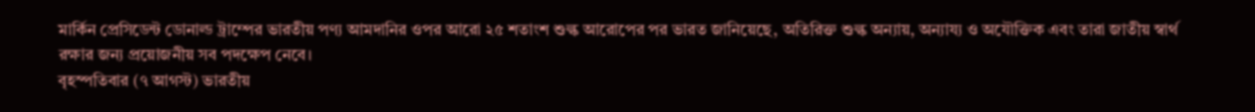মার্কিন প্রেসিডেন্ট ডোনাল্ড ট্রাম্পের ভারতীয় পণ্য আমদানির ওপর আরো ২৫ শতাংশ শুল্ক আরোপের পর ভারত জানিয়েছে, অতিরিক্ত শুল্ক অন্যায়, অন্যায্য ও অযৌক্তিক এবং তারা জাতীয় স্বার্থ রক্ষার জন্য প্রয়োজনীয় সব পদক্ষেপ নেবে।
বৃহস্পতিবার (৭ আগস্ট) ভারতীয়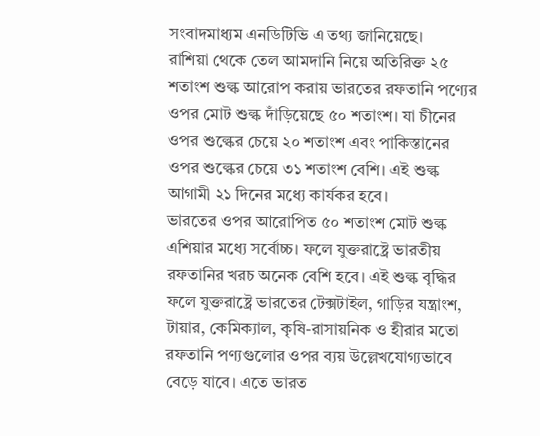সংবাদমাধ্যম এনডিটিভি এ তথ্য জানিয়েছে।
রাশিয়া থেকে তেল আমদানি নিয়ে অতিরিক্ত ২৫ শতাংশ শুল্ক আরোপ করায় ভারতের রফতানি পণ্যের ওপর মোট শুল্ক দাঁড়িয়েছে ৫০ শতাংশ। যা চীনের ওপর শুল্কের চেয়ে ২০ শতাংশ এবং পাকিস্তানের ওপর শুল্কের চেয়ে ৩১ শতাংশ বেশি। এই শুল্ক আগামী ২১ দিনের মধ্যে কার্যকর হবে।
ভারতের ওপর আরোপিত ৫০ শতাংশ মোট শুল্ক এশিয়ার মধ্যে সর্বোচ্চ। ফলে যুক্তরাষ্ট্রে ভারতীয় রফতানির খরচ অনেক বেশি হবে। এই শুল্ক বৃদ্ধির ফলে যুক্তরাষ্ট্রে ভারতের টেক্সটাইল, গাড়ির যন্ত্রাংশ, টায়ার, কেমিক্যাল, কৃষি-রাসায়নিক ও হীরার মতো রফতানি পণ্যগুলোর ওপর ব্যয় উল্লেখযোগ্যভাবে বেড়ে যাবে। এতে ভারত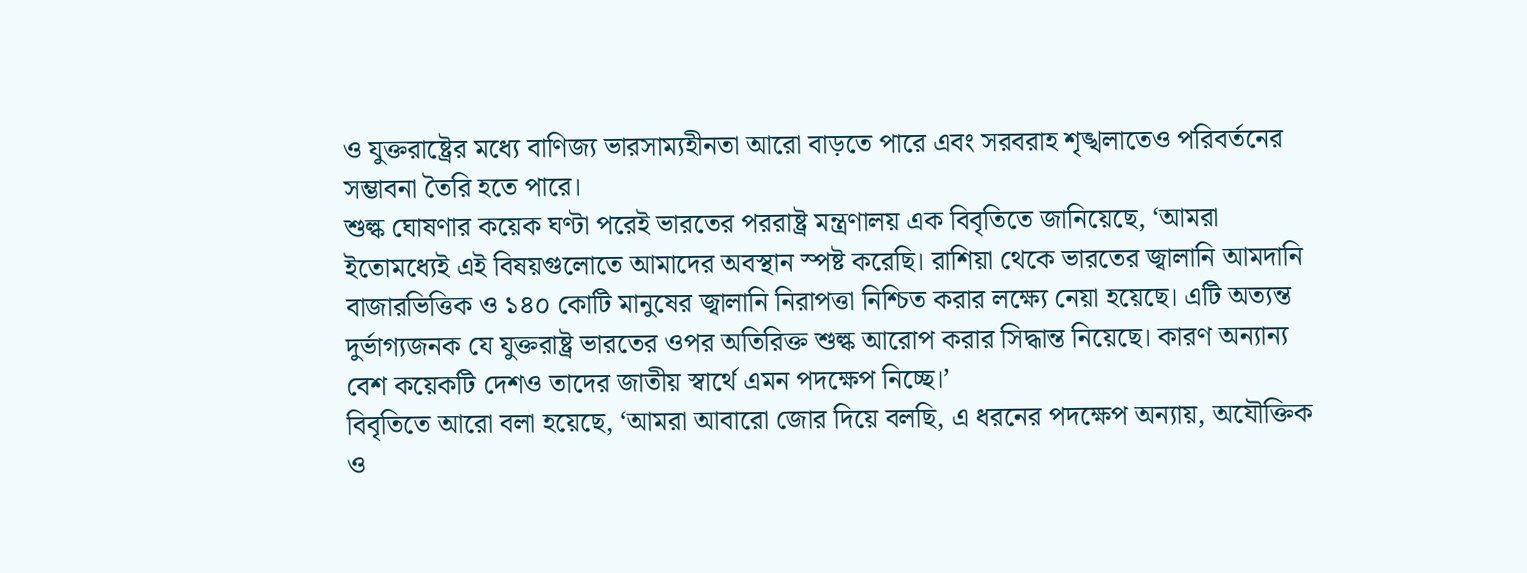ও যুক্তরাষ্ট্রের মধ্যে বাণিজ্য ভারসাম্যহীনতা আরো বাড়তে পারে এবং সরবরাহ শৃঙ্খলাতেও পরিবর্তনের সম্ভাবনা তৈরি হতে পারে।
শুল্ক ঘোষণার কয়েক ঘণ্টা পরেই ভারতের পররাষ্ট্র মন্ত্রণালয় এক বিবৃতিতে জানিয়েছে, ‘আমরা ইতোমধ্যেই এই বিষয়গুলোতে আমাদের অবস্থান স্পষ্ট করেছি। রাশিয়া থেকে ভারতের জ্বালানি আমদানি বাজারভিত্তিক ও ১৪০ কোটি মানুষের জ্বালানি নিরাপত্তা নিশ্চিত করার লক্ষ্যে নেয়া হয়েছে। এটি অত্যন্ত দুর্ভাগ্যজনক যে যুক্তরাষ্ট্র ভারতের ওপর অতিরিক্ত শুল্ক আরোপ করার সিদ্ধান্ত নিয়েছে। কারণ অন্যান্য বেশ কয়েকটি দেশও তাদের জাতীয় স্বার্থে এমন পদক্ষেপ নিচ্ছে।’
বিবৃতিতে আরো বলা হয়েছে, ‘আমরা আবারো জোর দিয়ে বলছি, এ ধরনের পদক্ষেপ অন্যায়, অযৌক্তিক ও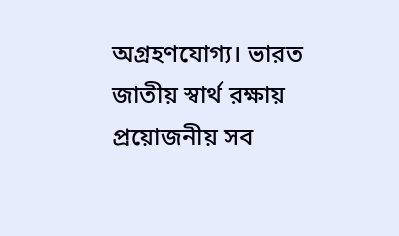অগ্রহণযোগ্য। ভারত জাতীয় স্বার্থ রক্ষায় প্রয়োজনীয় সব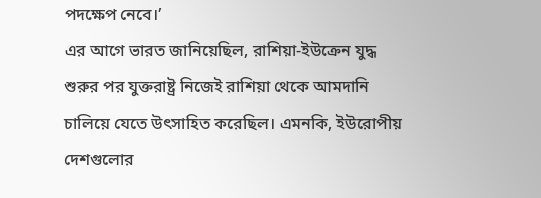পদক্ষেপ নেবে।’
এর আগে ভারত জানিয়েছিল, রাশিয়া-ইউক্রেন যুদ্ধ শুরুর পর যুক্তরাষ্ট্র নিজেই রাশিয়া থেকে আমদানি চালিয়ে যেতে উৎসাহিত করেছিল। এমনকি, ইউরোপীয় দেশগুলোর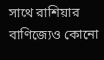সাথে রাশিয়ার বাণিজ্যেও কোনো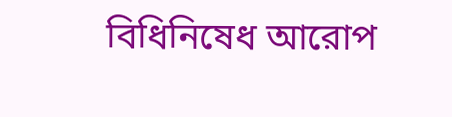বিধিনিষেধ আরোপ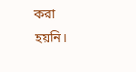করা হয়নি।